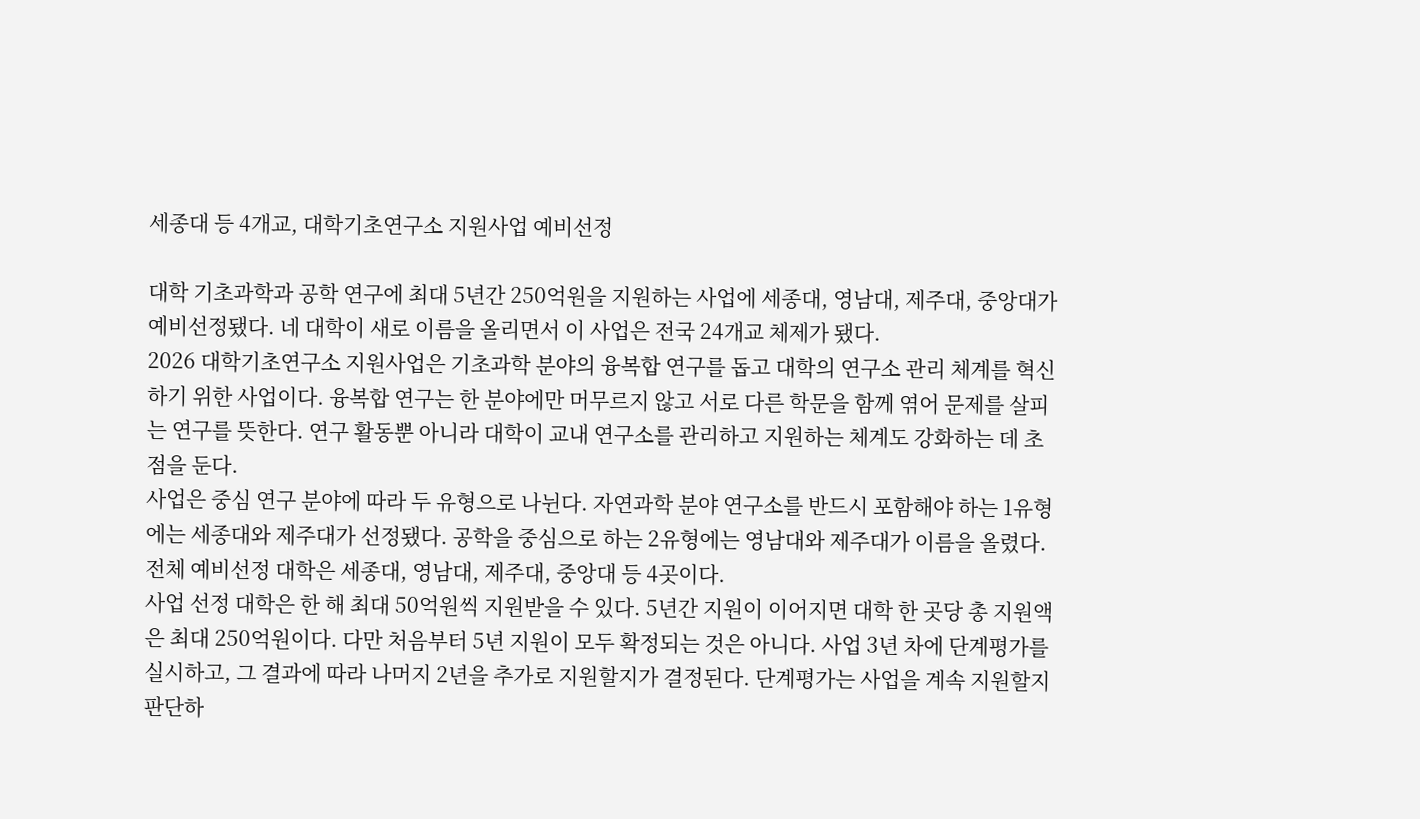세종대 등 4개교, 대학기초연구소 지원사업 예비선정

대학 기초과학과 공학 연구에 최대 5년간 250억원을 지원하는 사업에 세종대, 영남대, 제주대, 중앙대가 예비선정됐다. 네 대학이 새로 이름을 올리면서 이 사업은 전국 24개교 체제가 됐다.
2026 대학기초연구소 지원사업은 기초과학 분야의 융복합 연구를 돕고 대학의 연구소 관리 체계를 혁신하기 위한 사업이다. 융복합 연구는 한 분야에만 머무르지 않고 서로 다른 학문을 함께 엮어 문제를 살피는 연구를 뜻한다. 연구 활동뿐 아니라 대학이 교내 연구소를 관리하고 지원하는 체계도 강화하는 데 초점을 둔다.
사업은 중심 연구 분야에 따라 두 유형으로 나뉜다. 자연과학 분야 연구소를 반드시 포함해야 하는 1유형에는 세종대와 제주대가 선정됐다. 공학을 중심으로 하는 2유형에는 영남대와 제주대가 이름을 올렸다. 전체 예비선정 대학은 세종대, 영남대, 제주대, 중앙대 등 4곳이다.
사업 선정 대학은 한 해 최대 50억원씩 지원받을 수 있다. 5년간 지원이 이어지면 대학 한 곳당 총 지원액은 최대 250억원이다. 다만 처음부터 5년 지원이 모두 확정되는 것은 아니다. 사업 3년 차에 단계평가를 실시하고, 그 결과에 따라 나머지 2년을 추가로 지원할지가 결정된다. 단계평가는 사업을 계속 지원할지 판단하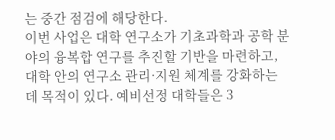는 중간 점검에 해당한다.
이번 사업은 대학 연구소가 기초과학과 공학 분야의 융복합 연구를 추진할 기반을 마련하고, 대학 안의 연구소 관리·지원 체계를 강화하는 데 목적이 있다. 예비선정 대학들은 3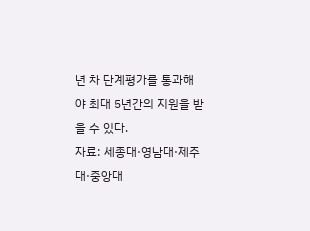년 차 단계평가를 통과해야 최대 5년간의 지원을 받을 수 있다.
자료: 세종대·영남대·제주대·중앙대